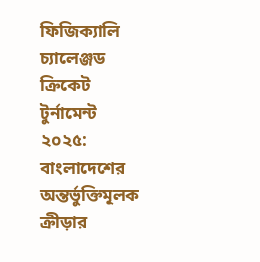ফিজিক্যালি চ্যালেঞ্জড ক্রিকেট টুর্নামেন্ট ২০২৫: বাংলাদেশের অন্তর্ভুক্তিমূলক ক্রীড়ার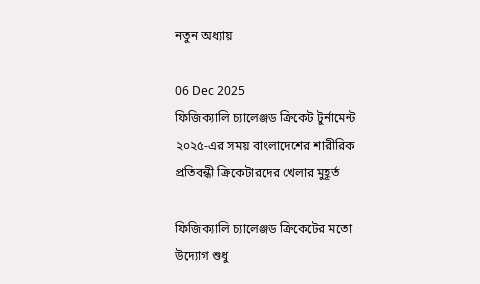নতুন অধ্যায়

06 Dec 2025
ফিজিক্যালি চ্যালেঞ্জড ক্রিকেট টুর্নামেন্ট ২০২৫-এর সময় বাংলাদেশের শারীরিক প্রতিবন্ধী ক্রিকেটারদের খেলার মুহূর্ত

ফিজিক্যালি চ্যালেঞ্জড ক্রিকেটের মতো উদ্যোগ শুধু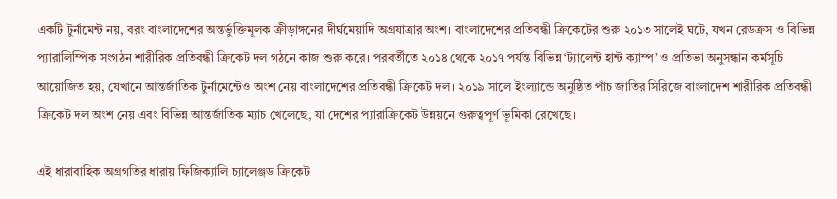একটি টুর্নামেন্ট নয়, বরং বাংলাদেশের অন্তর্ভুক্তিমূলক ক্রীড়াঙ্গনের দীর্ঘমেয়াদি অগ্রযাত্রার অংশ। বাংলাদেশের প্রতিবন্ধী ক্রিকেটের শুরু ২০১৩ সালেই ঘটে, যখন রেডক্রস ও বিভিন্ন প্যারালিম্পিক সংগঠন শারীরিক প্রতিবন্ধী ক্রিকেট দল গঠনে কাজ শুরু করে। পরবর্তীতে ২০১৪ থেকে ২০১৭ পর্যন্ত বিভিন্ন ‘ট্যালেন্ট হান্ট ক্যাম্প’ ও প্রতিভা অনুসন্ধান কর্মসূচি আয়োজিত হয়, যেখানে আন্তর্জাতিক টুর্নামেন্টেও অংশ নেয় বাংলাদেশের প্রতিবন্ধী ক্রিকেট দল। ২০১৯ সালে ইংল্যান্ডে অনুষ্ঠিত পাঁচ জাতির সিরিজে বাংলাদেশ শারীরিক প্রতিবন্ধী ক্রিকেট দল অংশ নেয় এবং বিভিন্ন আন্তর্জাতিক ম্যাচ খেলেছে, যা দেশের প্যারাক্রিকেট উন্নয়নে গুরুত্বপূর্ণ ভূমিকা রেখেছে।

এই ধারাবাহিক অগ্রগতির ধারায় ফিজিক্যালি চ্যালেঞ্জড ক্রিকেট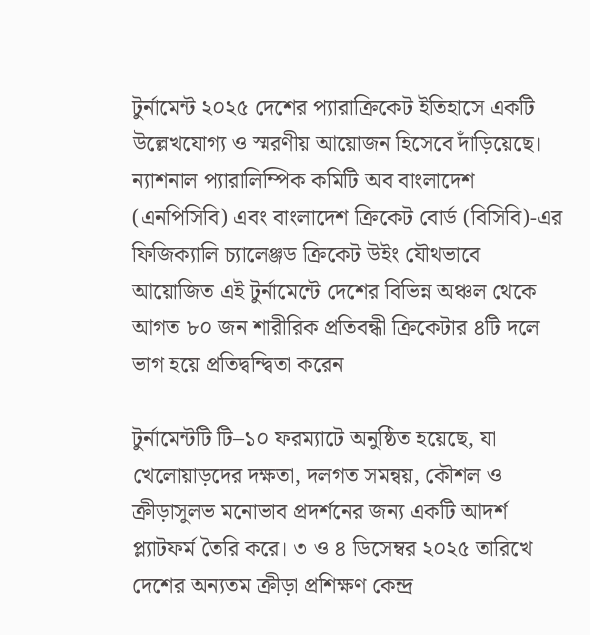টুর্নামেন্ট ২০২৫ দেশের প্যারাক্রিকেট ইতিহাসে একটি উল্লেখযোগ্য ও স্মরণীয় আয়োজন হিসেবে দাঁড়িয়েছে। ন্যাশনাল প্যারালিম্পিক কমিটি অব বাংলাদেশ (এনপিসিবি) এবং বাংলাদেশ ক্রিকেট বোর্ড (বিসিবি)-এর ফিজিক্যালি চ্যালেঞ্জড ক্রিকেট উইং যৌথভাবে আয়োজিত এই টুর্নামেন্টে দেশের বিভিন্ন অঞ্চল থেকে আগত ৮০ জন শারীরিক প্রতিবন্ধী ক্রিকেটার ৪টি দলে ভাগ হয়ে প্রতিদ্বন্দ্বিতা করেন

টুর্নামেন্টটি টি–১০ ফরম্যাটে অনুষ্ঠিত হয়েছে, যা খেলোয়াড়দের দক্ষতা, দলগত সমন্বয়, কৌশল ও ক্রীড়াসুলভ মনোভাব প্রদর্শনের জন্য একটি আদর্শ প্ল্যাটফর্ম তৈরি করে। ৩ ও ৪ ডিসেম্বর ২০২৫ তারিখে দেশের অন্যতম ক্রীড়া প্রশিক্ষণ কেন্দ্র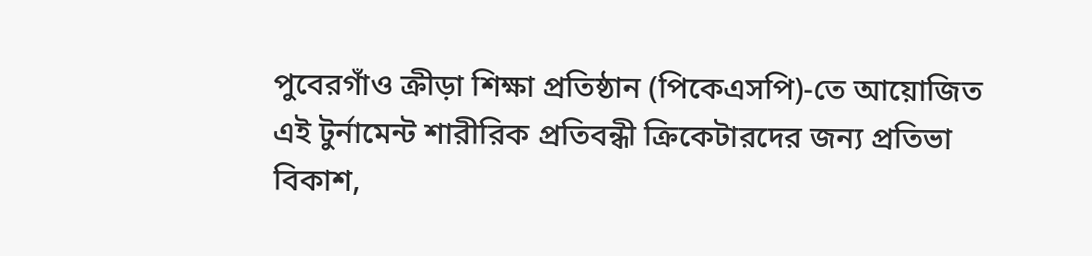পুবেরগাঁও ক্রীড়া শিক্ষা প্রতিষ্ঠান (পিকেএসপি)-তে আয়োজিত এই টুর্নামেন্ট শারীরিক প্রতিবন্ধী ক্রিকেটারদের জন্য প্রতিভা বিকাশ,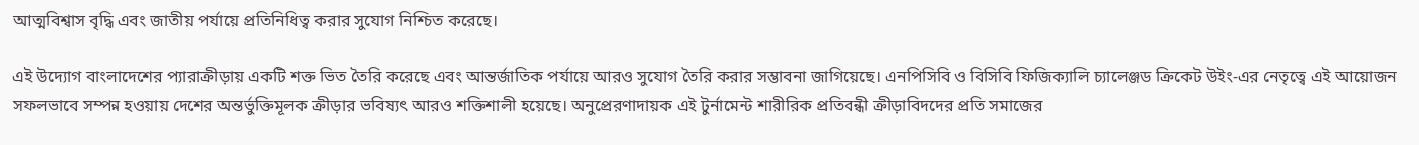আত্মবিশ্বাস বৃদ্ধি এবং জাতীয় পর্যায়ে প্রতিনিধিত্ব করার সুযোগ নিশ্চিত করেছে।

এই উদ্যোগ বাংলাদেশের প্যারাক্রীড়ায় একটি শক্ত ভিত তৈরি করেছে এবং আন্তর্জাতিক পর্যায়ে আরও সুযোগ তৈরি করার সম্ভাবনা জাগিয়েছে। এনপিসিবি ও বিসিবি ফিজিক্যালি চ্যালেঞ্জড ক্রিকেট উইং-এর নেতৃত্বে এই আয়োজন সফলভাবে সম্পন্ন হওয়ায় দেশের অন্তর্ভুক্তিমূলক ক্রীড়ার ভবিষ্যৎ আরও শক্তিশালী হয়েছে। অনুপ্রেরণাদায়ক এই টুর্নামেন্ট শারীরিক প্রতিবন্ধী ক্রীড়াবিদদের প্রতি সমাজের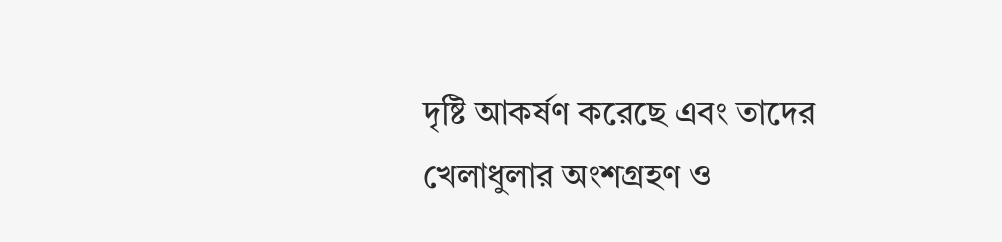দৃষ্টি আকর্ষণ করেছে এবং তাদের খেলাধুলার অংশগ্রহণ ও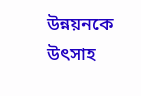উন্নয়নকে উৎসাহ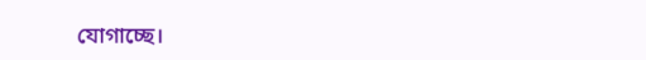যোগাচ্ছে।